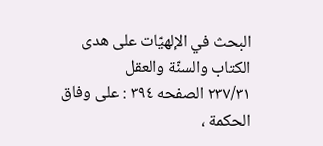البحث في الإلهيّات على هدى الكتاب والسنّة والعقل
٢٣٧/٣١ الصفحه ٣٩٤ : على وفاق الحكمة ،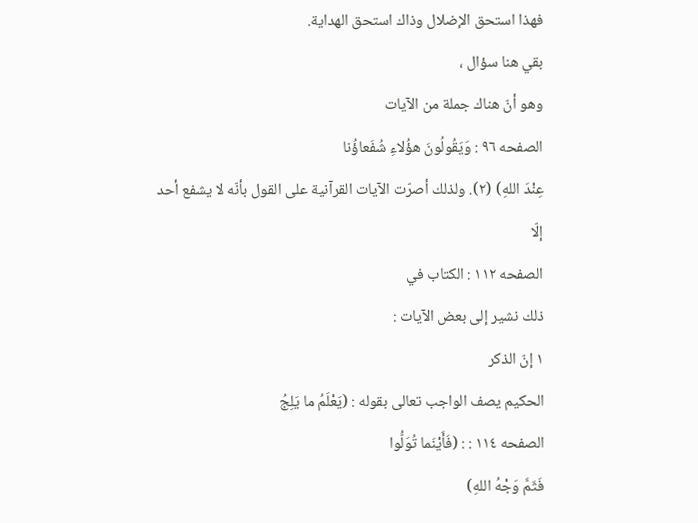فهذا استحق الإضلال وذاك استحق الهداية.
بقي هنا سؤال ،
وهو أنّ هناك جملة من الآيات
الصفحه ٩٦ : وَيَقُولُونَ هؤُلاءِ شُفَعاؤُنا
عِنْدَ اللهِ) (٢). ولذلك أصرّت الآيات القرآنية على القول بأنّه لا يشفع أحد
إلّا
الصفحه ١١٢ : الكتاب في
ذلك نشير إلى بعض الآيات :
١ إنّ الذكر
الحكيم يصف الواجب تعالى بقوله : (يَعْلَمُ ما يَلِجُ
الصفحه ١١٤ : : (فَأَيْنَما تُوَلُّوا
فَثَمَّ وَجْهُ اللهِ)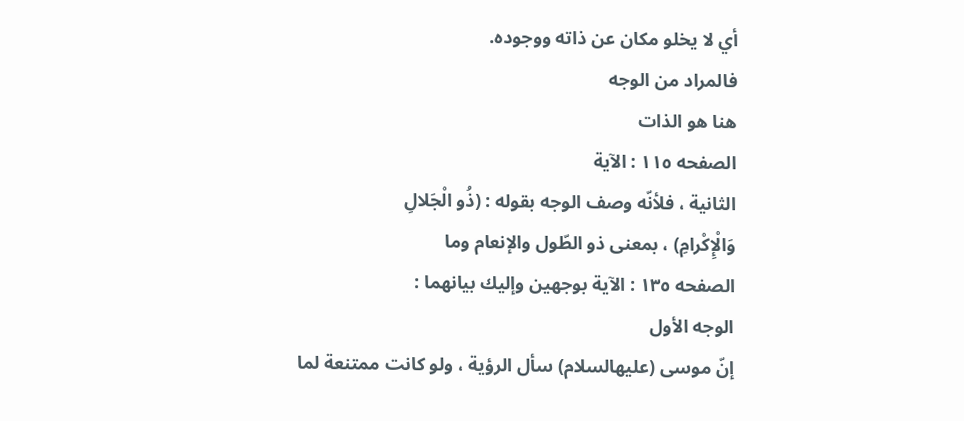أي لا يخلو مكان عن ذاته ووجوده.
فالمراد من الوجه
هنا هو الذات
الصفحه ١١٥ : الآية
الثانية ، فلأنّه وصف الوجه بقوله : (ذُو الْجَلالِ
وَالْإِكْرامِ) ، بمعنى ذو الطّول والإنعام وما
الصفحه ١٣٥ : الآية بوجهين وإليك بيانهما :
الوجه الأول
إنّ موسى (عليهالسلام) سأل الرؤية ، ولو كانت ممتنعة لما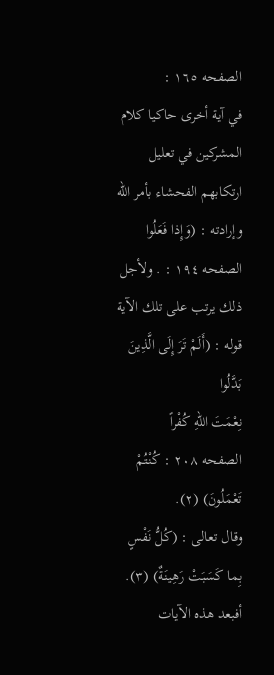الصفحه ١٦٥ :
في آية أخرى حاكيا كلام المشركين في تعليل ارتكابهم الفحشاء بأمر الله وإرادته : (وَإِذا فَعَلُوا
الصفحه ١٩٤ : . ولأجل ذلك يرتب على تلك الآية قوله : (أَلَمْ تَرَ إِلَى الَّذِينَ بَدَّلُوا
نِعْمَتَ اللهِ كُفْراً
الصفحه ٢٠٨ : كُنْتُمْ
تَعْمَلُونَ) (٢).
وقال تعالى : (كُلُّ نَفْسٍ بِما كَسَبَتْ رَهِينَةٌ) (٣).
أفبعد هذه الآيات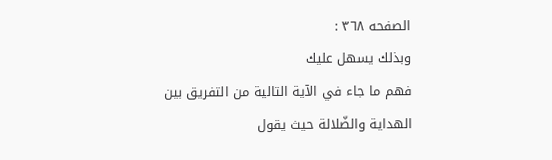الصفحه ٣٦٨ :
وبذلك يسهل عليك
فهم ما جاء في الآية التالية من التفريق بين الهداية والضّلالة حيث يقول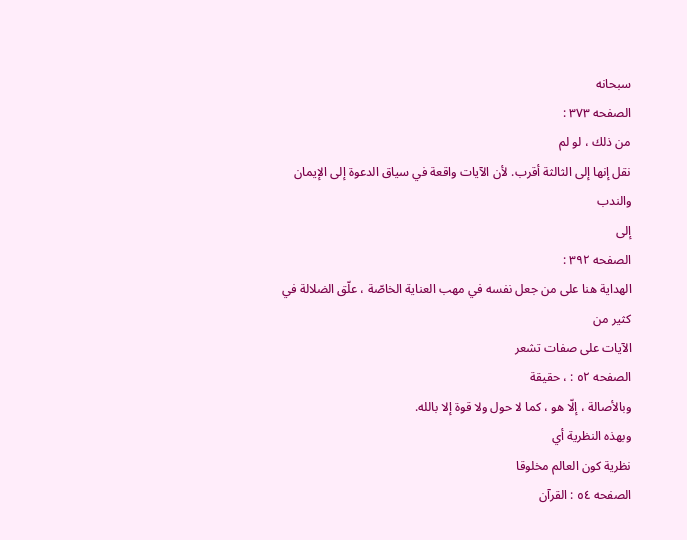سبحانه
الصفحه ٣٧٣ :
من ذلك ، لو لم
نقل إنها إلى الثالثة أقرب. لأن الآيات واقعة في سياق الدعوة إلى الإيمان والندب
إلى
الصفحه ٣٩٢ :
الهداية هنا على من جعل نفسه في مهب العناية الخاصّة ، علّق الضلالة في كثير من
الآيات على صفات تشعر
الصفحه ٥٢ : ، حقيقة
وبالأصالة ، إلّا هو ، كما لا حول ولا قوة إلا بالله.
وبهذه النظرية أي
نظرية كون العالم مخلوقا
الصفحه ٥٤ : القرآن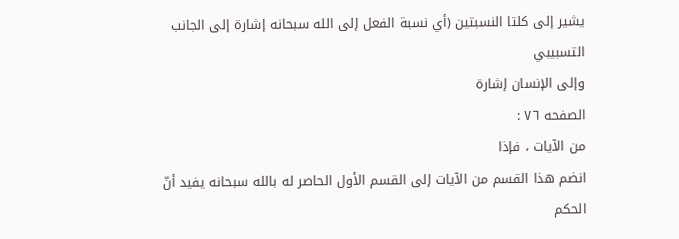يشير إلى كلتا النسبتين (أي نسبة الفعل إلى الله سبحانه إشارة إلى الجانب التسبيبي
وإلى الإنسان إشارة
الصفحه ٧٦ :
من الآيات ، فإذا
انضم هذا القسم من الآيات إلى القسم الأول الحاصر له بالله سبحانه يفيد أنّ الحكم